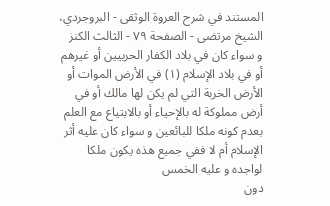المستند في شرح العروة الوثقى - البروجردي، الشيخ مرتضى - الصفحة ٧٩ - الثالث الكنز
و سواء كان في بلاد الكفار الحربيين أو غيرهم أو في بلاد الإسلام (١) في الأرض الموات أو الأرض الخربة التي لم يكن لها مالك أو في أرض مملوكة له بالإحياء أو بالابتياع مع العلم بعدم كونه ملكا للبائعين و سواء كان عليه أثر الإسلام أم لا ففي جميع هذه يكون ملكا لواجده و عليه الخمس
دون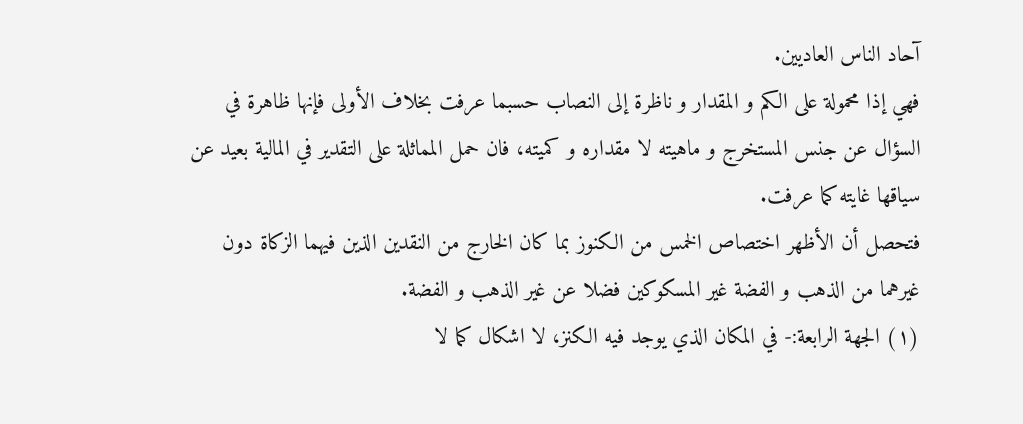آحاد الناس العاديين.
فهي إذا محمولة على الكم و المقدار و ناظرة إلى النصاب حسبما عرفت بخلاف الأولى فإنها ظاهرة في السؤال عن جنس المستخرج و ماهيته لا مقداره و كميته، فان حمل المماثلة على التقدير في المالية بعيد عن سياقها غايته كما عرفت.
فتحصل أن الأظهر اختصاص الخمس من الكنوز بما كان الخارج من النقدين الذين فيهما الزكاة دون غيرهما من الذهب و الفضة غير المسكوكين فضلا عن غير الذهب و الفضة.
(١) الجهة الرابعة:- في المكان الذي يوجد فيه الكنز، لا اشكال كما لا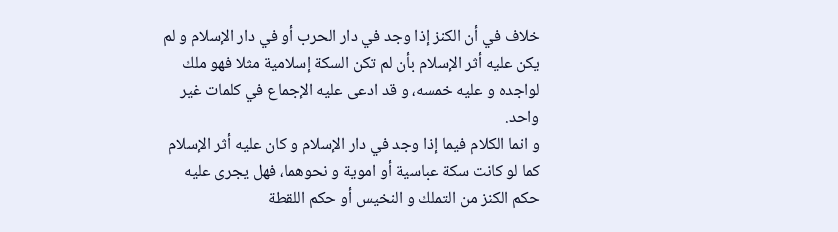خلاف في أن الكنز إذا وجد في دار الحرب أو في دار الإسلام و لم يكن عليه أثر الإسلام بأن لم تكن السكة إسلامية مثلا فهو ملك لواجده و عليه خمسه، و قد ادعى عليه الإجماع في كلمات غير واحد.
و انما الكلام فيما إذا وجد في دار الإسلام و كان عليه أثر الإسلام كما لو كانت سكة عباسية أو اموية و نحوهما، فهل يجرى عليه حكم الكنز من التملك و النخيس أو حكم اللقطة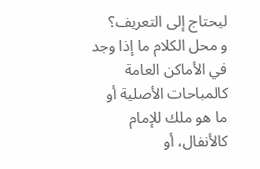ليحتاج إلى التعريف؟
و محل الكلام ما إذا وجد في الأماكن العامة كالمباحات الأصلية أو ما هو ملك للإمام كالأنفال، أو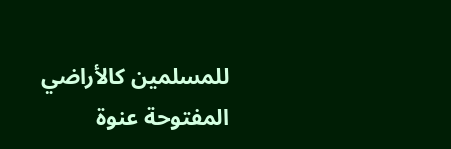للمسلمين كالأراضي المفتوحة عنوة